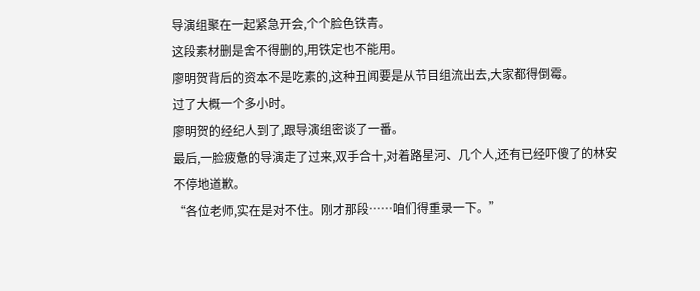导演组聚在一起紧急开会,个个脸色铁青。
这段素材删是舍不得删的,用铁定也不能用。
廖明贺背后的资本不是吃素的,这种丑闻要是从节目组流出去,大家都得倒霉。
过了大概一个多小时。
廖明贺的经纪人到了,跟导演组密谈了一番。
最后,一脸疲惫的导演走了过来,双手合十,对着路星河、几个人,还有已经吓傻了的林安不停地道歉。
“各位老师,实在是对不住。刚才那段……咱们得重录一下。”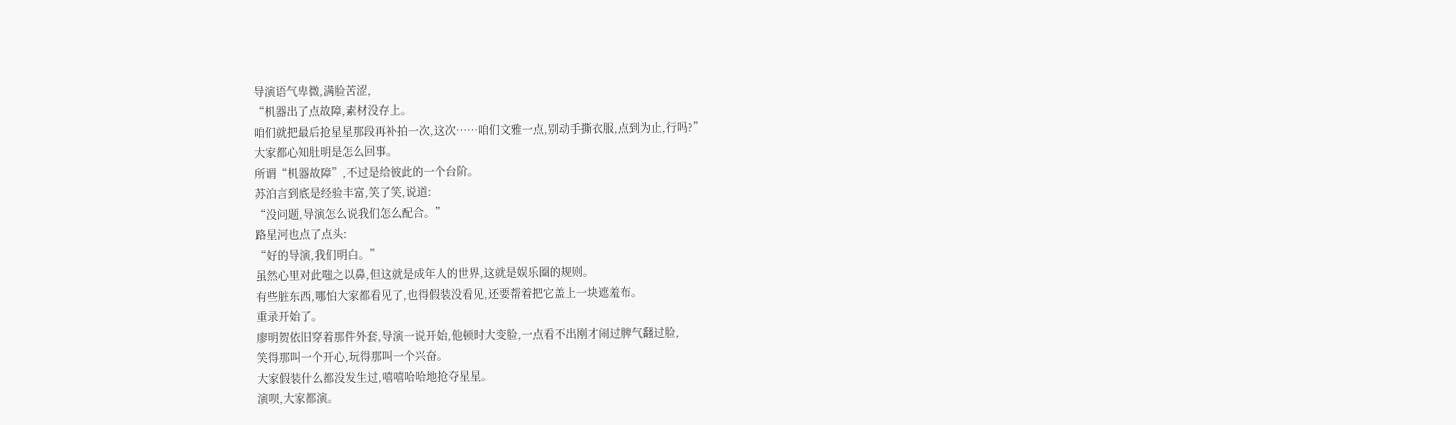导演语气卑微,满脸苦涩,
“机器出了点故障,素材没存上。
咱们就把最后抢星星那段再补拍一次,这次……咱们文雅一点,别动手撕衣服,点到为止,行吗?”
大家都心知肚明是怎么回事。
所谓“机器故障”,不过是给彼此的一个台阶。
苏泊言到底是经验丰富,笑了笑,说道:
“没问题,导演怎么说我们怎么配合。”
路星河也点了点头:
“好的导演,我们明白。”
虽然心里对此嗤之以鼻,但这就是成年人的世界,这就是娱乐圈的规则。
有些脏东西,哪怕大家都看见了,也得假装没看见,还要帮着把它盖上一块遮羞布。
重录开始了。
廖明贺依旧穿着那件外套,导演一说开始,他顿时大变脸,一点看不出刚才闹过脾气翻过脸,
笑得那叫一个开心,玩得那叫一个兴奋。
大家假装什么都没发生过,嘻嘻哈哈地抢夺星星。
演呗,大家都演。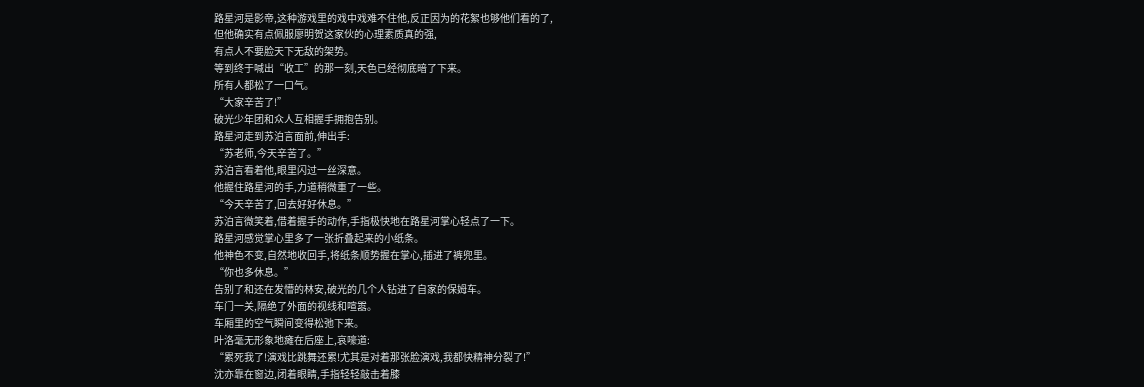路星河是影帝,这种游戏里的戏中戏难不住他,反正因为的花絮也够他们看的了,
但他确实有点佩服廖明贺这家伙的心理素质真的强,
有点人不要脸天下无敌的架势。
等到终于喊出“收工”的那一刻,天色已经彻底暗了下来。
所有人都松了一口气。
“大家辛苦了!”
破光少年团和众人互相握手拥抱告别。
路星河走到苏泊言面前,伸出手:
“苏老师,今天辛苦了。”
苏泊言看着他,眼里闪过一丝深意。
他握住路星河的手,力道稍微重了一些。
“今天辛苦了,回去好好休息。”
苏泊言微笑着,借着握手的动作,手指极快地在路星河掌心轻点了一下。
路星河感觉掌心里多了一张折叠起来的小纸条。
他神色不变,自然地收回手,将纸条顺势握在掌心,插进了裤兜里。
“你也多休息。”
告别了和还在发懵的林安,破光的几个人钻进了自家的保姆车。
车门一关,隔绝了外面的视线和喧嚣。
车厢里的空气瞬间变得松弛下来。
叶洛毫无形象地瘫在后座上,哀嚎道:
“累死我了!演戏比跳舞还累!尤其是对着那张脸演戏,我都快精神分裂了!”
沈亦靠在窗边,闭着眼睛,手指轻轻敲击着膝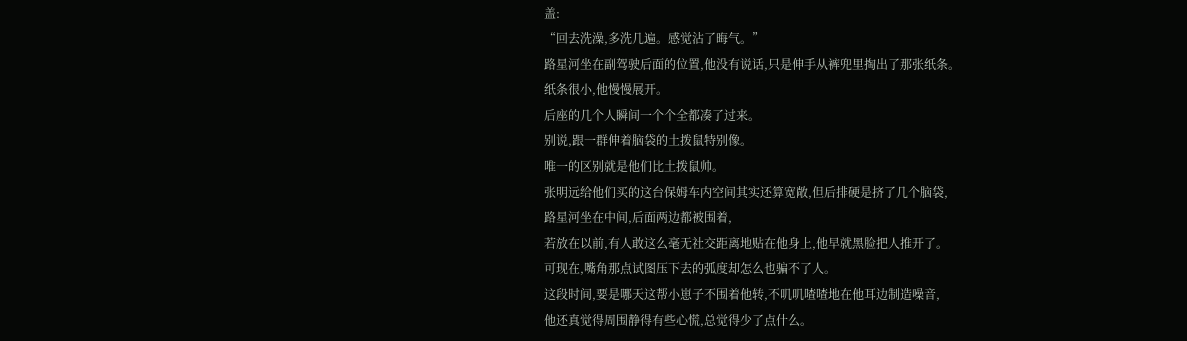盖:
“回去洗澡,多洗几遍。感觉沾了晦气。”
路星河坐在副驾驶后面的位置,他没有说话,只是伸手从裤兜里掏出了那张纸条。
纸条很小,他慢慢展开。
后座的几个人瞬间一个个全都凑了过来。
别说,跟一群伸着脑袋的土拨鼠特别像。
唯一的区别就是他们比土拨鼠帅。
张明远给他们买的这台保姆车内空间其实还算宽敞,但后排硬是挤了几个脑袋,
路星河坐在中间,后面两边都被围着,
若放在以前,有人敢这么毫无社交距离地贴在他身上,他早就黑脸把人推开了。
可现在,嘴角那点试图压下去的弧度却怎么也骗不了人。
这段时间,要是哪天这帮小崽子不围着他转,不叽叽喳喳地在他耳边制造噪音,
他还真觉得周围静得有些心慌,总觉得少了点什么。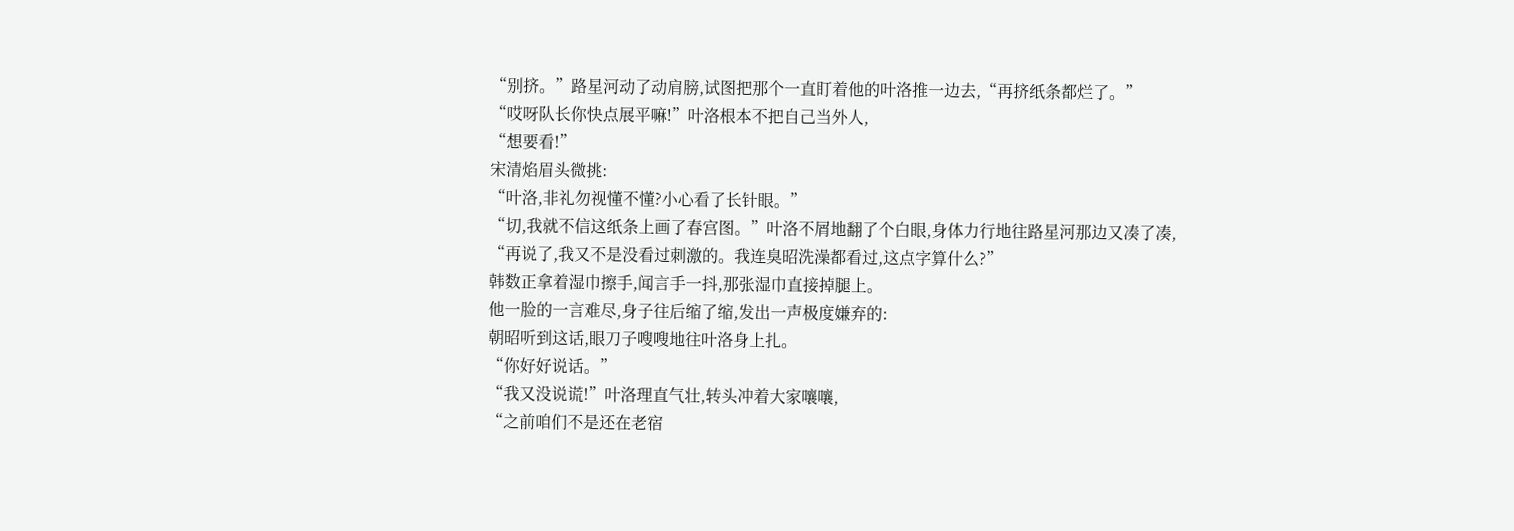“别挤。”路星河动了动肩膀,试图把那个一直盯着他的叶洛推一边去,“再挤纸条都烂了。”
“哎呀队长你快点展平嘛!”叶洛根本不把自己当外人,
“想要看!”
宋清焰眉头微挑:
“叶洛,非礼勿视懂不懂?小心看了长针眼。”
“切,我就不信这纸条上画了春宫图。”叶洛不屑地翻了个白眼,身体力行地往路星河那边又凑了凑,
“再说了,我又不是没看过刺激的。我连臭昭洗澡都看过,这点字算什么?”
韩数正拿着湿巾擦手,闻言手一抖,那张湿巾直接掉腿上。
他一脸的一言难尽,身子往后缩了缩,发出一声极度嫌弃的:
朝昭听到这话,眼刀子嗖嗖地往叶洛身上扎。
“你好好说话。”
“我又没说谎!”叶洛理直气壮,转头冲着大家嚷嚷,
“之前咱们不是还在老宿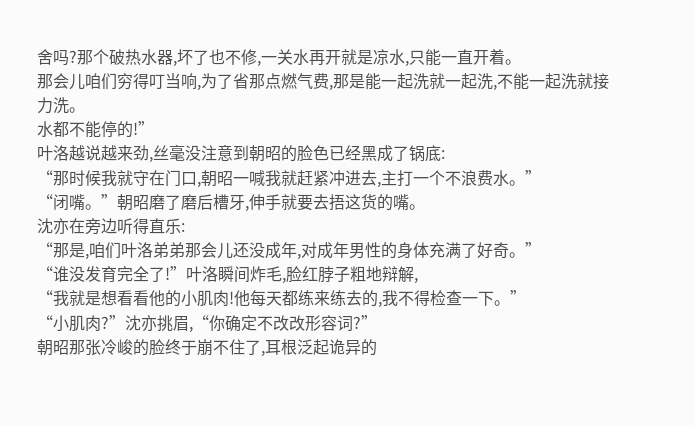舍吗?那个破热水器,坏了也不修,一关水再开就是凉水,只能一直开着。
那会儿咱们穷得叮当响,为了省那点燃气费,那是能一起洗就一起洗,不能一起洗就接力洗。
水都不能停的!”
叶洛越说越来劲,丝毫没注意到朝昭的脸色已经黑成了锅底:
“那时候我就守在门口,朝昭一喊我就赶紧冲进去,主打一个不浪费水。”
“闭嘴。”朝昭磨了磨后槽牙,伸手就要去捂这货的嘴。
沈亦在旁边听得直乐:
“那是,咱们叶洛弟弟那会儿还没成年,对成年男性的身体充满了好奇。”
“谁没发育完全了!”叶洛瞬间炸毛,脸红脖子粗地辩解,
“我就是想看看他的小肌肉!他每天都练来练去的,我不得检查一下。”
“小肌肉?”沈亦挑眉,“你确定不改改形容词?”
朝昭那张冷峻的脸终于崩不住了,耳根泛起诡异的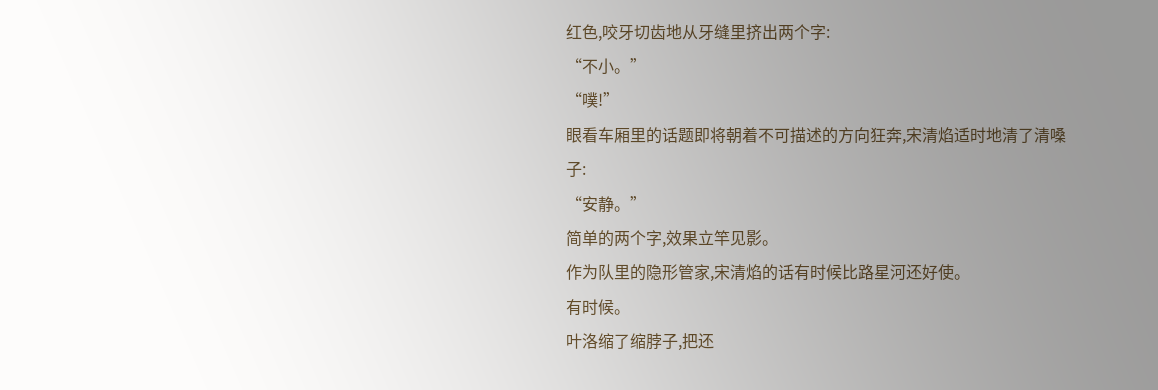红色,咬牙切齿地从牙缝里挤出两个字:
“不小。”
“噗!”
眼看车厢里的话题即将朝着不可描述的方向狂奔,宋清焰适时地清了清嗓子:
“安静。”
简单的两个字,效果立竿见影。
作为队里的隐形管家,宋清焰的话有时候比路星河还好使。
有时候。
叶洛缩了缩脖子,把还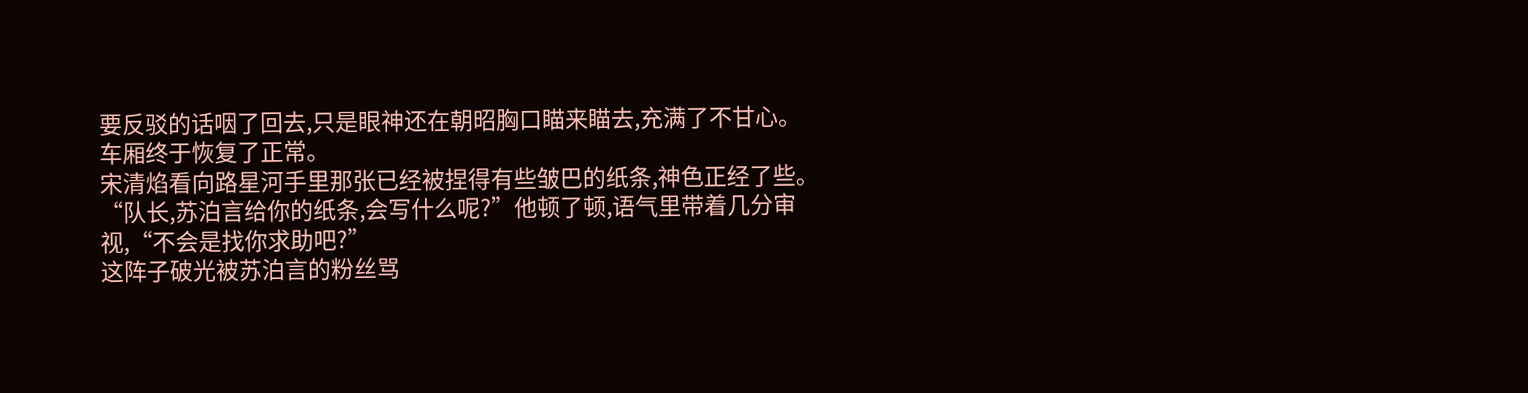要反驳的话咽了回去,只是眼神还在朝昭胸口瞄来瞄去,充满了不甘心。
车厢终于恢复了正常。
宋清焰看向路星河手里那张已经被捏得有些皱巴的纸条,神色正经了些。
“队长,苏泊言给你的纸条,会写什么呢?”他顿了顿,语气里带着几分审视,“不会是找你求助吧?”
这阵子破光被苏泊言的粉丝骂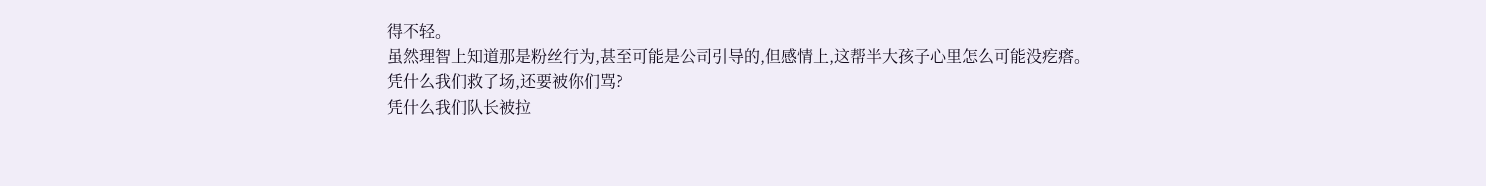得不轻。
虽然理智上知道那是粉丝行为,甚至可能是公司引导的,但感情上,这帮半大孩子心里怎么可能没疙瘩。
凭什么我们救了场,还要被你们骂?
凭什么我们队长被拉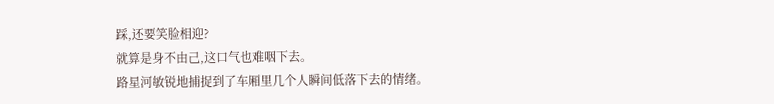踩,还要笑脸相迎?
就算是身不由己,这口气也难咽下去。
路星河敏锐地捕捉到了车厢里几个人瞬间低落下去的情绪。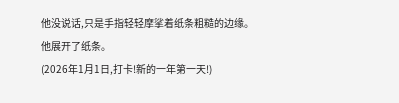他没说话,只是手指轻轻摩挲着纸条粗糙的边缘。
他展开了纸条。
(2026年1月1日,打卡!新的一年第一天!)